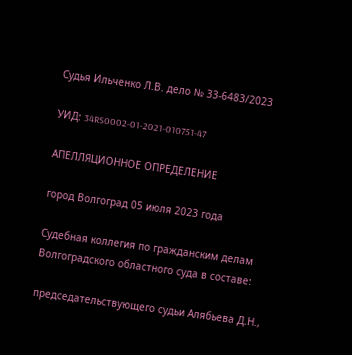Судья Ильченко Л.В. дело № 33-6483/2023

УИД: 34RS0002-01-2021-010751-47

АПЕЛЛЯЦИОННОЕ ОПРЕДЕЛЕНИЕ

город Волгоград 05 июля 2023 года

Судебная коллегия по гражданским делам Волгоградского областного суда в составе:

председательствующего судьи Алябьева Д.Н.,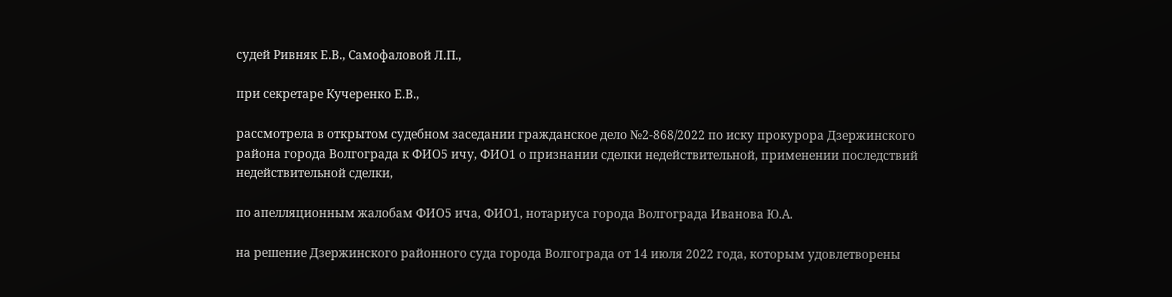судей Ривняк Е.В., Самофаловой Л.П.,

при секретаре Кучеренко Е.В.,

рассмотрела в открытом судебном заседании гражданское дело №2-868/2022 по иску прокурора Дзержинского района города Волгограда к ФИО5 ичу, ФИО1 о признании сделки недействительной, применении последствий недействительной сделки,

по апелляционным жалобам ФИО5 ича, ФИО1, нотариуса города Волгограда Иванова Ю.А.

на решение Дзержинского районного суда города Волгограда от 14 июля 2022 года, которым удовлетворены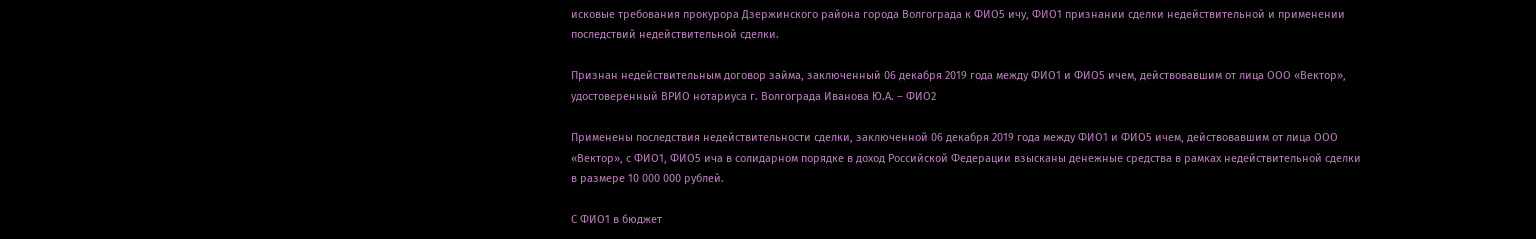исковые требования прокурора Дзержинского района города Волгограда к ФИО5 ичу, ФИО1 признании сделки недействительной и применении последствий недействительной сделки.

Признан недействительным договор займа, заключенный 06 декабря 2019 года между ФИО1 и ФИО5 ичем, действовавшим от лица ООО «Вектор», удостоверенный ВРИО нотариуса г. Волгограда Иванова Ю.А. – ФИО2

Применены последствия недействительности сделки, заключенной 06 декабря 2019 года между ФИО1 и ФИО5 ичем, действовавшим от лица ООО «Вектор», с ФИО1, ФИО5 ича в солидарном порядке в доход Российской Федерации взысканы денежные средства в рамках недействительной сделки в размере 10 000 000 рублей.

С ФИО1 в бюджет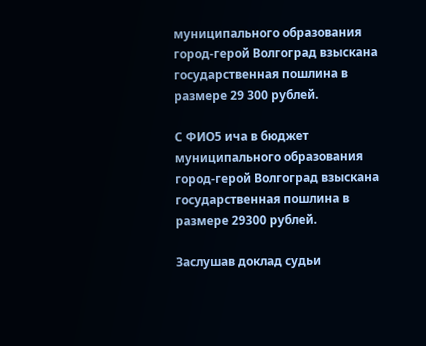муниципального образования город-герой Волгоград взыскана государственная пошлина в размере 29 300 рублей.

С ФИО5 ича в бюджет муниципального образования город-герой Волгоград взыскана государственная пошлина в размере 29300 рублей.

Заслушав доклад судьи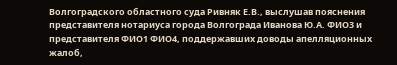Волгоградского областного суда Ривняк Е.В., выслушав пояснения представителя нотариуса города Волгограда Иванова Ю.А. ФИО3 и представителя ФИО1 ФИО4, поддержавших доводы апелляционных жалоб,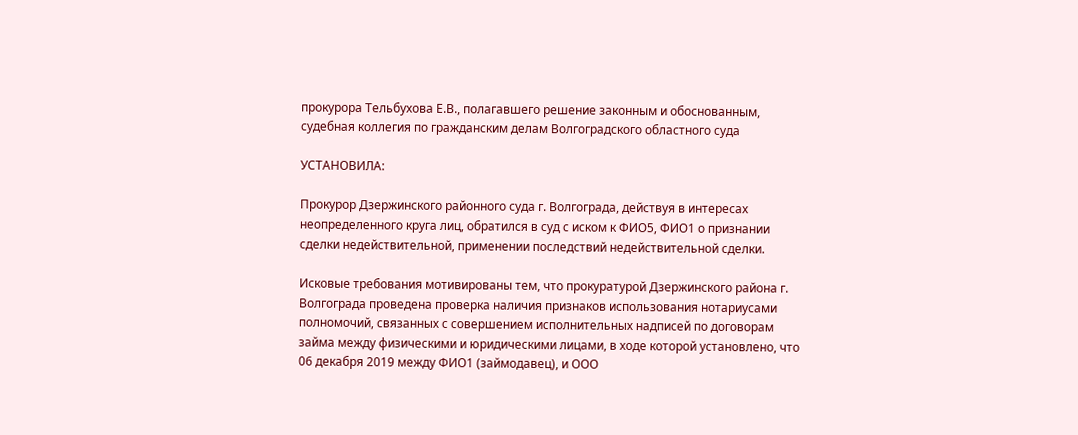прокурора Тельбухова Е.В., полагавшего решение законным и обоснованным, судебная коллегия по гражданским делам Волгоградского областного суда

УСТАНОВИЛА:

Прокурор Дзержинского районного суда г. Волгограда, действуя в интересах неопределенного круга лиц, обратился в суд с иском к ФИО5, ФИО1 о признании сделки недействительной, применении последствий недействительной сделки.

Исковые требования мотивированы тем, что прокуратурой Дзержинского района г. Волгограда проведена проверка наличия признаков использования нотариусами полномочий, связанных с совершением исполнительных надписей по договорам займа между физическими и юридическими лицами, в ходе которой установлено, что 06 декабря 2019 между ФИО1 (займодавец), и ООО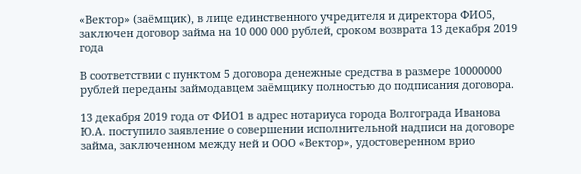«Вектор» (заёмщик), в лице единственного учредителя и директора ФИО5, заключен договор займа на 10 000 000 рублей, сроком возврата 13 декабря 2019 года

В соответствии с пунктом 5 договора денежные средства в размере 10000000 рублей переданы займодавцем заёмщику полностью до подписания договора.

13 декабря 2019 года от ФИО1 в адрес нотариуса города Волгограда Иванова Ю.А. поступило заявление о совершении исполнительной надписи на договоре займа, заключенном между ней и ООО «Вектор», удостоверенном врио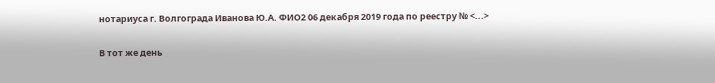нотариуса г. Волгограда Иванова Ю.А. ФИО2 06 декабря 2019 года по реестру № <...>

В тот же день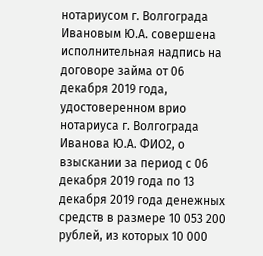нотариусом г. Волгограда Ивановым Ю.А. совершена исполнительная надпись на договоре займа от 06 декабря 2019 года, удостоверенном врио нотариуса г. Волгограда Иванова Ю.А. ФИО2, о взыскании за период с 06 декабря 2019 года по 13 декабря 2019 года денежных средств в размере 10 053 200 рублей, из которых 10 000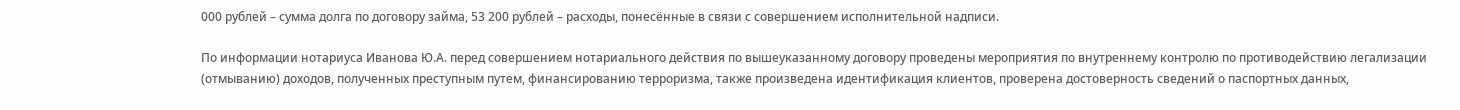000 рублей – сумма долга по договору займа, 53 200 рублей – расходы, понесённые в связи с совершением исполнительной надписи.

По информации нотариуса Иванова Ю.А. перед совершением нотариального действия по вышеуказанному договору проведены мероприятия по внутреннему контролю по противодействию легализации (отмыванию) доходов, полученных преступным путем, финансированию терроризма, также произведена идентификация клиентов, проверена достоверность сведений о паспортных данных,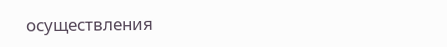осуществления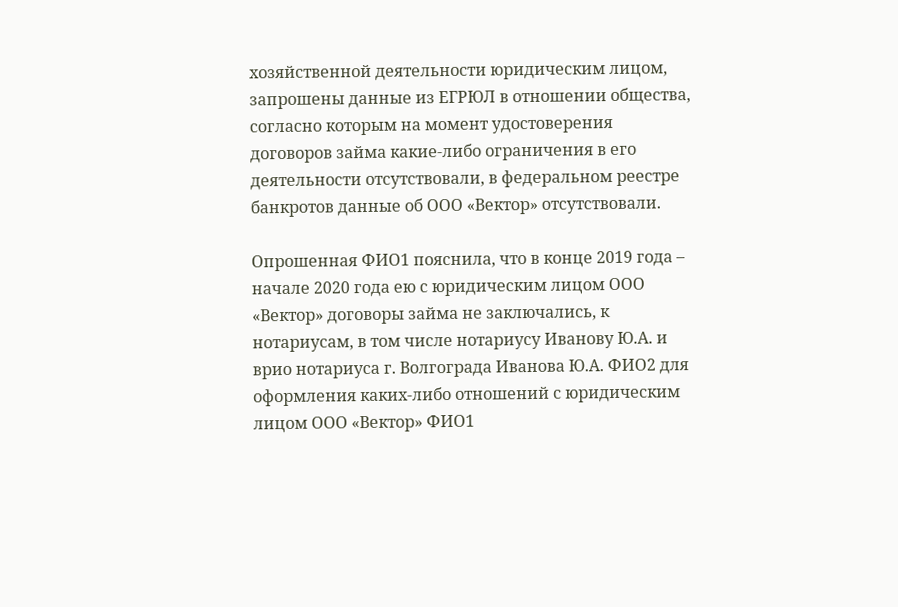хозяйственной деятельности юридическим лицом, запрошены данные из ЕГРЮЛ в отношении общества, согласно которым на момент удостоверения договоров займа какие-либо ограничения в его деятельности отсутствовали, в федеральном реестре банкротов данные об ООО «Вектор» отсутствовали.

Опрошенная ФИО1 пояснила, что в конце 2019 года – начале 2020 года ею с юридическим лицом ООО «Вектор» договоры займа не заключались, к нотариусам, в том числе нотариусу Иванову Ю.А. и врио нотариуса г. Волгограда Иванова Ю.А. ФИО2 для оформления каких-либо отношений с юридическим лицом ООО «Вектор» ФИО1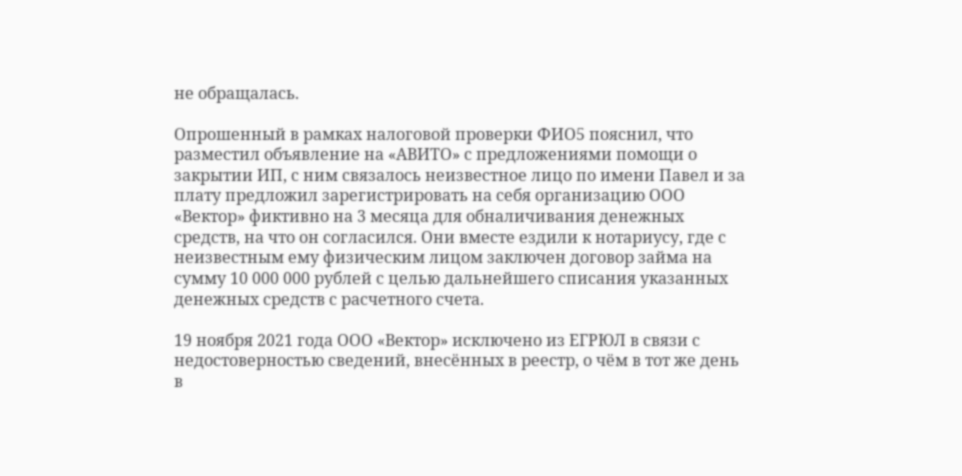не обращалась.

Опрошенный в рамках налоговой проверки ФИО5 пояснил, что разместил объявление на «АВИТО» с предложениями помощи о закрытии ИП, с ним связалось неизвестное лицо по имени Павел и за плату предложил зарегистрировать на себя организацию ООО «Вектор» фиктивно на 3 месяца для обналичивания денежных средств, на что он согласился. Они вместе ездили к нотариусу, где с неизвестным ему физическим лицом заключен договор займа на сумму 10 000 000 рублей с целью дальнейшего списания указанных денежных средств с расчетного счета.

19 ноября 2021 года ООО «Вектор» исключено из ЕГРЮЛ в связи с недостоверностью сведений, внесённых в реестр, о чём в тот же день в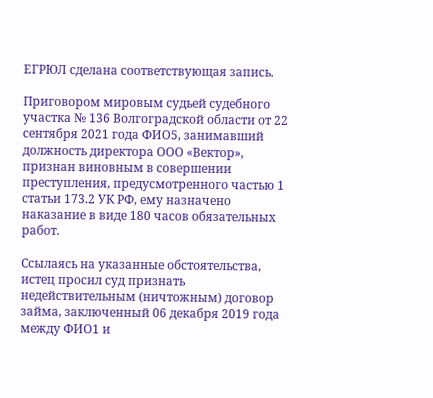ЕГРЮЛ сделана соответствующая запись.

Приговором мировым судьей судебного участка № 136 Волгоградской области от 22 сентября 2021 года ФИО5, занимавший должность директора ООО «Вектор», признан виновным в совершении преступления, предусмотренного частью 1 статьи 173.2 УК РФ, ему назначено наказание в виде 180 часов обязательных работ.

Ссылаясь на указанные обстоятельства, истец просил суд признать недействительным (ничтожным) договор займа, заключенный 06 декабря 2019 года между ФИО1 и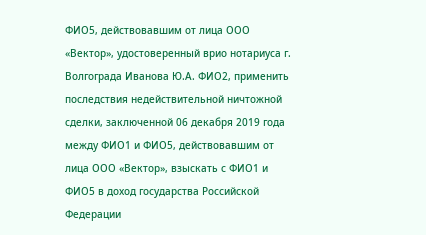ФИО5, действовавшим от лица ООО «Вектор», удостоверенный врио нотариуса г. Волгограда Иванова Ю.А. ФИО2, применить последствия недействительной ничтожной сделки, заключенной 06 декабря 2019 года между ФИО1 и ФИО5, действовавшим от лица ООО «Вектор», взыскать с ФИО1 и ФИО5 в доход государства Российской Федерации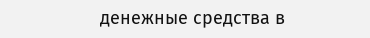денежные средства в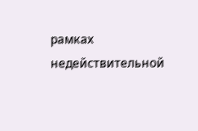рамках недействительной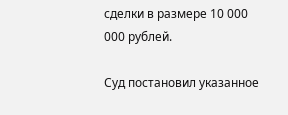сделки в размере 10 000 000 рублей.

Суд постановил указанное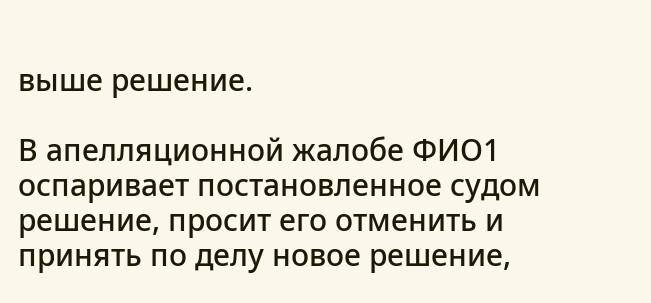выше решение.

В апелляционной жалобе ФИО1 оспаривает постановленное судом решение, просит его отменить и принять по делу новое решение,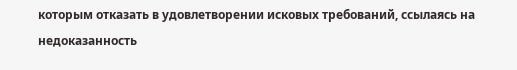которым отказать в удовлетворении исковых требований, ссылаясь на недоказанность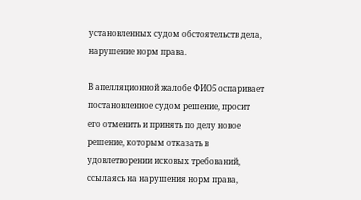установленных судом обстоятельств дела, нарушение норм права.

В апелляционной жалобе ФИО5 оспаривает постановленное судом решение, просит его отменить и принять по делу новое решение, которым отказать в удовлетворении исковых требований, ссылаясь на нарушения норм права,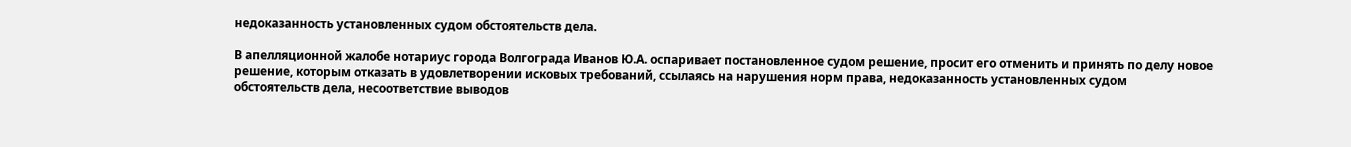недоказанность установленных судом обстоятельств дела.

В апелляционной жалобе нотариус города Волгограда Иванов Ю.А. оспаривает постановленное судом решение, просит его отменить и принять по делу новое решение, которым отказать в удовлетворении исковых требований, ссылаясь на нарушения норм права, недоказанность установленных судом обстоятельств дела, несоответствие выводов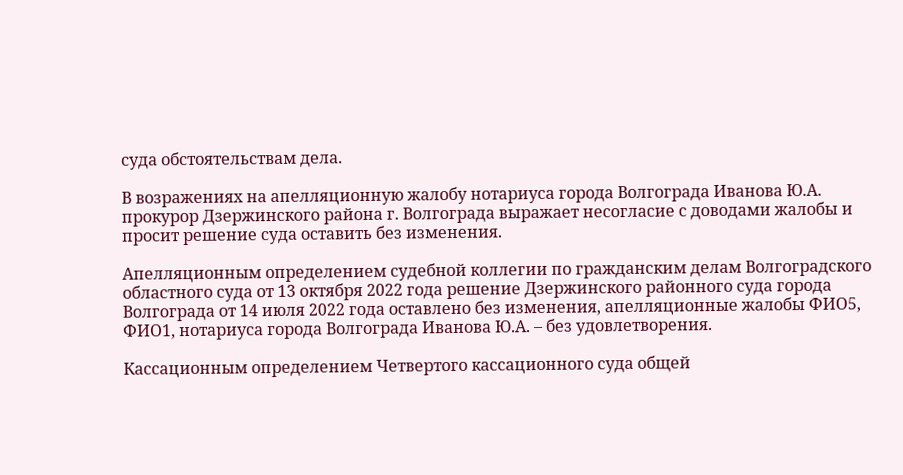суда обстоятельствам дела.

В возражениях на апелляционную жалобу нотариуса города Волгограда Иванова Ю.А. прокурор Дзержинского района г. Волгограда выражает несогласие с доводами жалобы и просит решение суда оставить без изменения.

Апелляционным определением судебной коллегии по гражданским делам Волгоградского областного суда от 13 октября 2022 года решение Дзержинского районного суда города Волгограда от 14 июля 2022 года оставлено без изменения, апелляционные жалобы ФИО5, ФИО1, нотариуса города Волгограда Иванова Ю.А. – без удовлетворения.

Кассационным определением Четвертого кассационного суда общей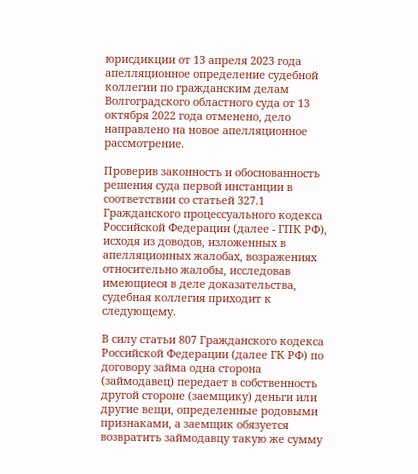юрисдикции от 13 апреля 2023 года апелляционное определение судебной коллегии по гражданским делам Волгоградского областного суда от 13 октября 2022 года отменено, дело направлено на новое апелляционное рассмотрение.

Проверив законность и обоснованность решения суда первой инстанции в соответствии со статьей 327.1 Гражданского процессуального кодекса Российской Федерации (далее - ГПК РФ), исходя из доводов, изложенных в апелляционных жалобах, возражениях относительно жалобы, исследовав имеющиеся в деле доказательства, судебная коллегия приходит к следующему.

В силу статьи 807 Гражданского кодекса Российской Федерации (далее ГК РФ) по договору займа одна сторона (займодавец) передает в собственность другой стороне (заемщику) деньги или другие вещи, определенные родовыми признаками, а заемщик обязуется возвратить займодавцу такую же сумму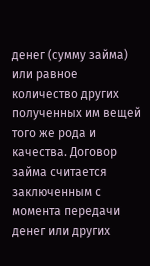денег (сумму займа) или равное количество других полученных им вещей того же рода и качества. Договор займа считается заключенным с момента передачи денег или других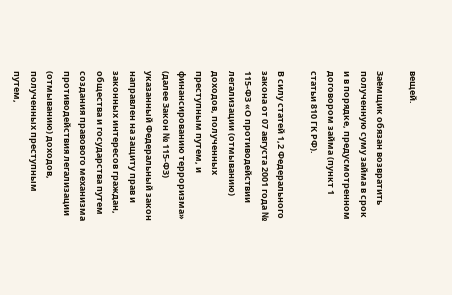вещей.

Заёмщик обязан возвратить полученную суму займа в срок и в порядке, предусмотренном договором займа (пункт 1 статьи 810 ГК РФ).

В силу статей 1,2 Федерального закона от 07 августа 2001 года № 115-ФЗ «О противодействии легализации (отмыванию) доходов, полученных преступным путем, и финансированию терроризма» (далее Закон № 115-ФЗ) указанный Федеральный закон направлен на защиту прав и законных интересов граждан, общества и государства путем создания правового механизма противодействия легализации (отмыванию) доходов, полученных преступным путем,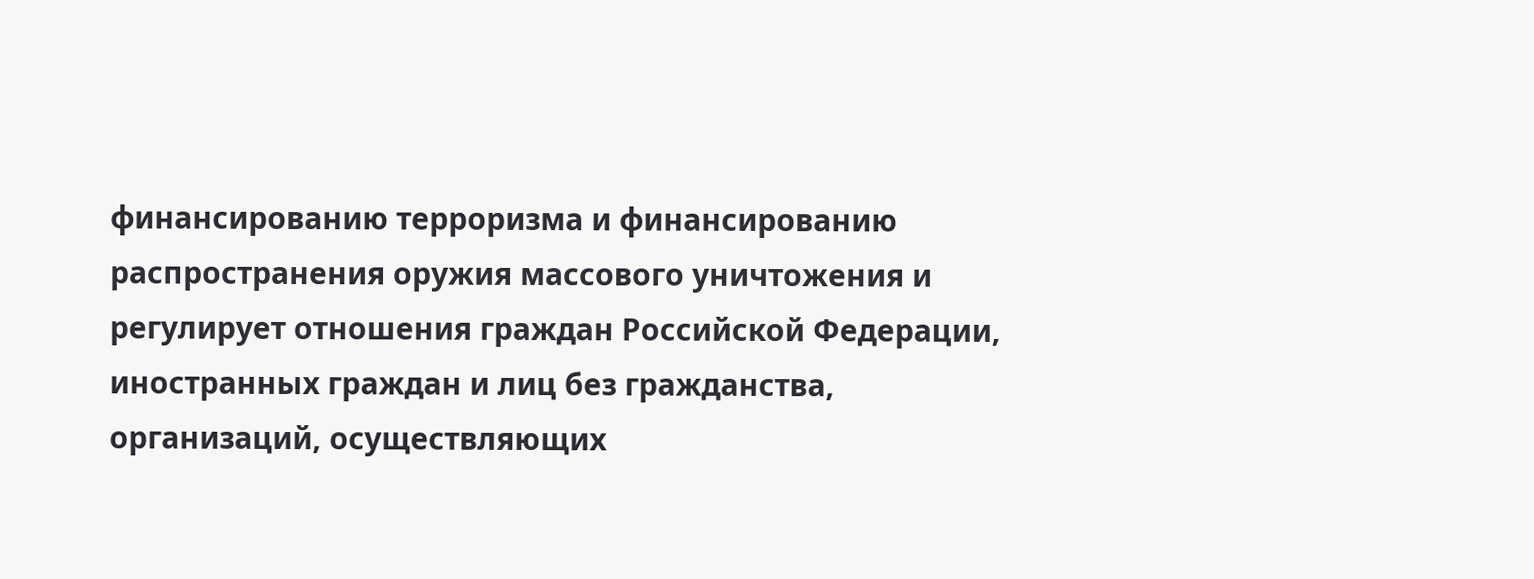финансированию терроризма и финансированию распространения оружия массового уничтожения и регулирует отношения граждан Российской Федерации, иностранных граждан и лиц без гражданства, организаций, осуществляющих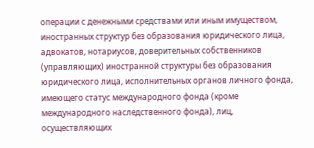операции с денежными средствами или иным имуществом, иностранных структур без образования юридического лица, адвокатов, нотариусов, доверительных собственников (управляющих) иностранной структуры без образования юридического лица, исполнительных органов личного фонда, имеющего статус международного фонда (кроме международного наследственного фонда), лиц, осуществляющих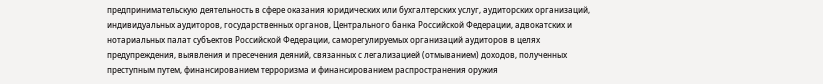предпринимательскую деятельность в сфере оказания юридических или бухгалтерских услуг, аудиторских организаций, индивидуальных аудиторов, государственных органов, Центрального банка Российской Федерации, адвокатских и нотариальных палат субъектов Российской Федерации, саморегулируемых организаций аудиторов в целях предупреждения, выявления и пресечения деяний, связанных с легализацией (отмыванием) доходов, полученных преступным путем, финансированием терроризма и финансированием распространения оружия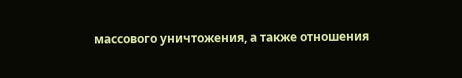массового уничтожения, а также отношения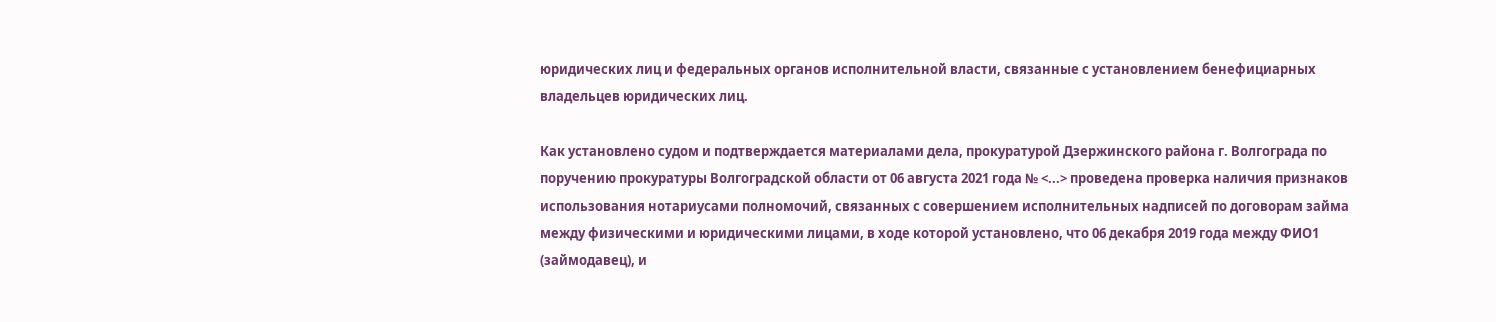юридических лиц и федеральных органов исполнительной власти, связанные с установлением бенефициарных владельцев юридических лиц.

Как установлено судом и подтверждается материалами дела, прокуратурой Дзержинского района г. Волгограда по поручению прокуратуры Волгоградской области от 06 августа 2021 года № <...> проведена проверка наличия признаков использования нотариусами полномочий, связанных с совершением исполнительных надписей по договорам займа между физическими и юридическими лицами, в ходе которой установлено, что 06 декабря 2019 года между ФИО1 (займодавец), и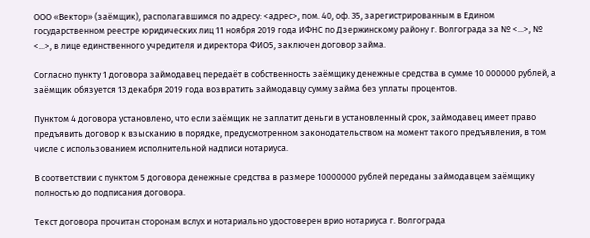ООО «Вектор» (заёмщик), располагавшимся по адресу: <адрес>, пом. 40, оф. 35, зарегистрированным в Едином государственном реестре юридических лиц 11 ноября 2019 года ИФНС по Дзержинскому району г. Волгограда за № <...>, № <...>, в лице единственного учредителя и директора ФИО5, заключен договор займа.

Согласно пункту 1 договора займодавец передаёт в собственность заёмщику денежные средства в сумме 10 000000 рублей, а заёмщик обязуется 13 декабря 2019 года возвратить займодавцу сумму займа без уплаты процентов.

Пунктом 4 договора установлено, что если заёмщик не заплатит деньги в установленный срок, займодавец имеет право предъявить договор к взысканию в порядке, предусмотренном законодательством на момент такого предъявления, в том числе с использованием исполнительной надписи нотариуса.

В соответствии с пунктом 5 договора денежные средства в размере 10000000 рублей переданы займодавцем заёмщику полностью до подписания договора.

Текст договора прочитан сторонам вслух и нотариально удостоверен врио нотариуса г. Волгограда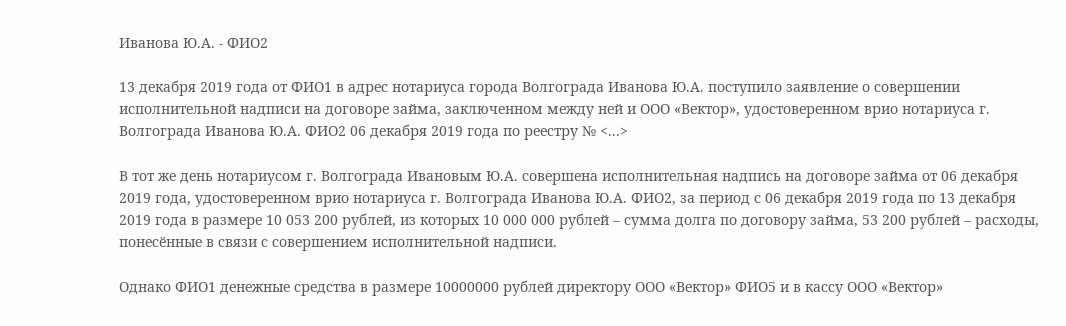Иванова Ю.А. - ФИО2

13 декабря 2019 года от ФИО1 в адрес нотариуса города Волгограда Иванова Ю.А. поступило заявление о совершении исполнительной надписи на договоре займа, заключенном между ней и ООО «Вектор», удостоверенном врио нотариуса г. Волгограда Иванова Ю.А. ФИО2 06 декабря 2019 года по реестру № <...>

В тот же день нотариусом г. Волгограда Ивановым Ю.А. совершена исполнительная надпись на договоре займа от 06 декабря 2019 года, удостоверенном врио нотариуса г. Волгограда Иванова Ю.А. ФИО2, за период с 06 декабря 2019 года по 13 декабря 2019 года в размере 10 053 200 рублей, из которых 10 000 000 рублей – сумма долга по договору займа, 53 200 рублей – расходы, понесённые в связи с совершением исполнительной надписи.

Однако ФИО1 денежные средства в размере 10000000 рублей директору ООО «Вектор» ФИО5 и в кассу ООО «Вектор»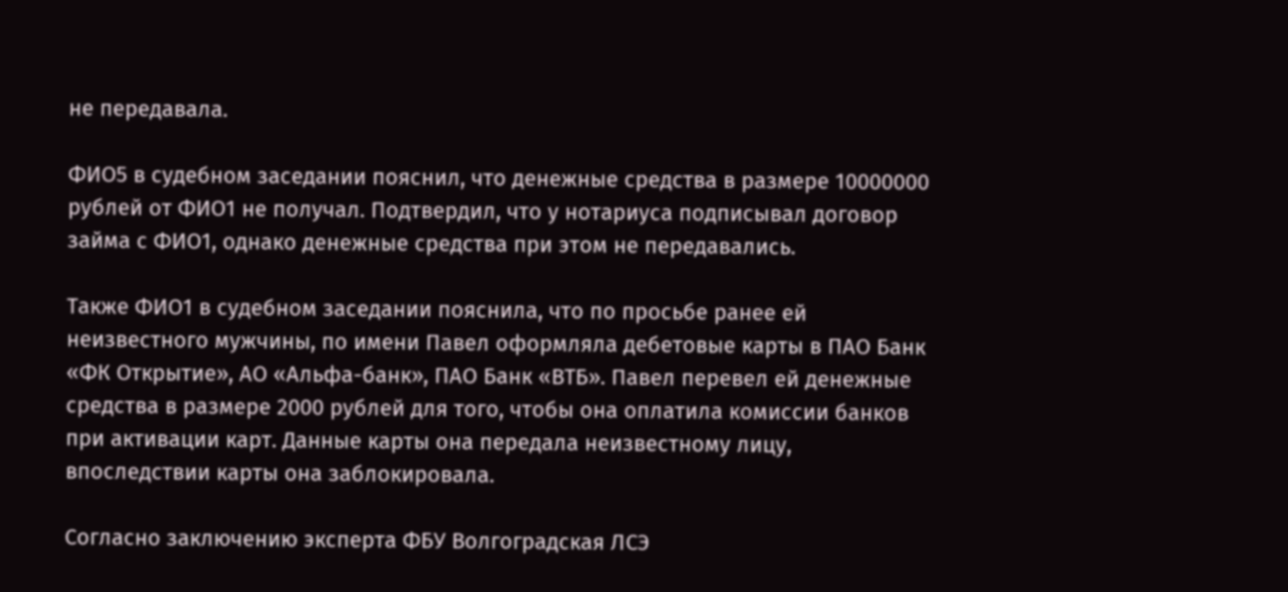не передавала.

ФИО5 в судебном заседании пояснил, что денежные средства в размере 10000000 рублей от ФИО1 не получал. Подтвердил, что у нотариуса подписывал договор займа с ФИО1, однако денежные средства при этом не передавались.

Также ФИО1 в судебном заседании пояснила, что по просьбе ранее ей неизвестного мужчины, по имени Павел оформляла дебетовые карты в ПАО Банк «ФК Открытие», АО «Альфа-банк», ПАО Банк «ВТБ». Павел перевел ей денежные средства в размере 2000 рублей для того, чтобы она оплатила комиссии банков при активации карт. Данные карты она передала неизвестному лицу, впоследствии карты она заблокировала.

Согласно заключению эксперта ФБУ Волгоградская ЛСЭ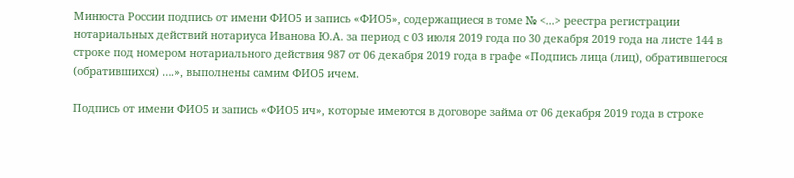Минюста России подпись от имени ФИО5 и запись «ФИО5», содержащиеся в томе № <...> реестра регистрации нотариальных действий нотариуса Иванова Ю.А. за период с 03 июля 2019 года по 30 декабря 2019 года на листе 144 в строке под номером нотариального действия 987 от 06 декабря 2019 года в графе «Подпись лица (лиц), обратившегося (обратившихся) ….», выполнены самим ФИО5 ичем.

Подпись от имени ФИО5 и запись «ФИО5 ич», которые имеются в договоре займа от 06 декабря 2019 года в строке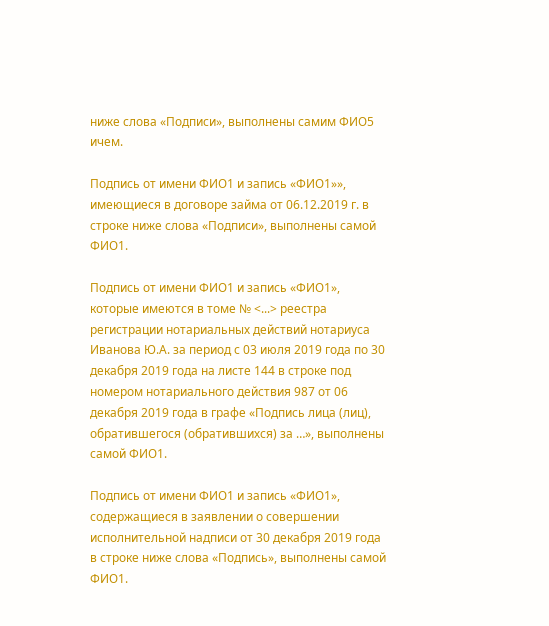ниже слова «Подписи», выполнены самим ФИО5 ичем.

Подпись от имени ФИО1 и запись «ФИО1»», имеющиеся в договоре займа от 06.12.2019 г. в строке ниже слова «Подписи», выполнены самой ФИО1.

Подпись от имени ФИО1 и запись «ФИО1», которые имеются в томе № <...> реестра регистрации нотариальных действий нотариуса Иванова Ю.А. за период с 03 июля 2019 года по 30 декабря 2019 года на листе 144 в строке под номером нотариального действия 987 от 06 декабря 2019 года в графе «Подпись лица (лиц), обратившегося (обратившихся) за …», выполнены самой ФИО1.

Подпись от имени ФИО1 и запись «ФИО1», содержащиеся в заявлении о совершении исполнительной надписи от 30 декабря 2019 года в строке ниже слова «Подпись», выполнены самой ФИО1.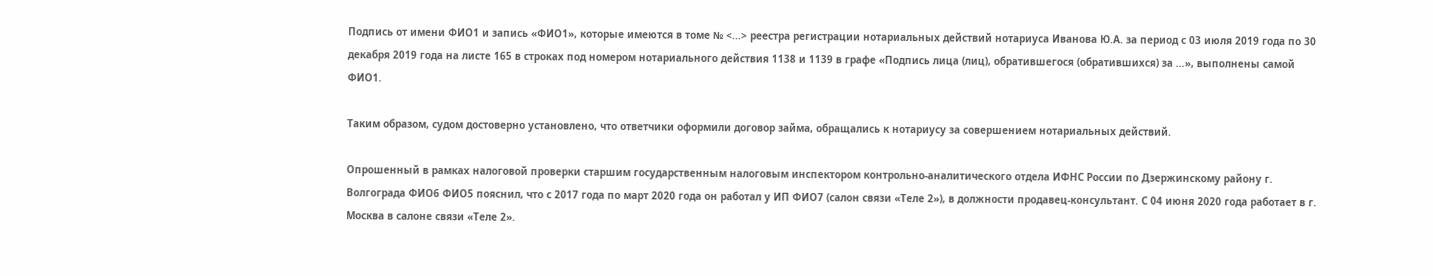Подпись от имени ФИО1 и запись «ФИО1», которые имеются в томе № <...> реестра регистрации нотариальных действий нотариуса Иванова Ю.А. за период с 03 июля 2019 года по 30 декабря 2019 года на листе 165 в строках под номером нотариального действия 1138 и 1139 в графе «Подпись лица (лиц), обратившегося (обратившихся) за …», выполнены самой ФИО1.

Таким образом, судом достоверно установлено, что ответчики оформили договор займа, обращались к нотариусу за совершением нотариальных действий.

Опрошенный в рамках налоговой проверки старшим государственным налоговым инспектором контрольно-аналитического отдела ИФНС России по Дзержинскому району г. Волгограда ФИО6 ФИО5 пояснил, что с 2017 года по март 2020 года он работал у ИП ФИО7 (салон связи «Теле 2»), в должности продавец-консультант. С 04 июня 2020 года работает в г. Москва в салоне связи «Теле 2».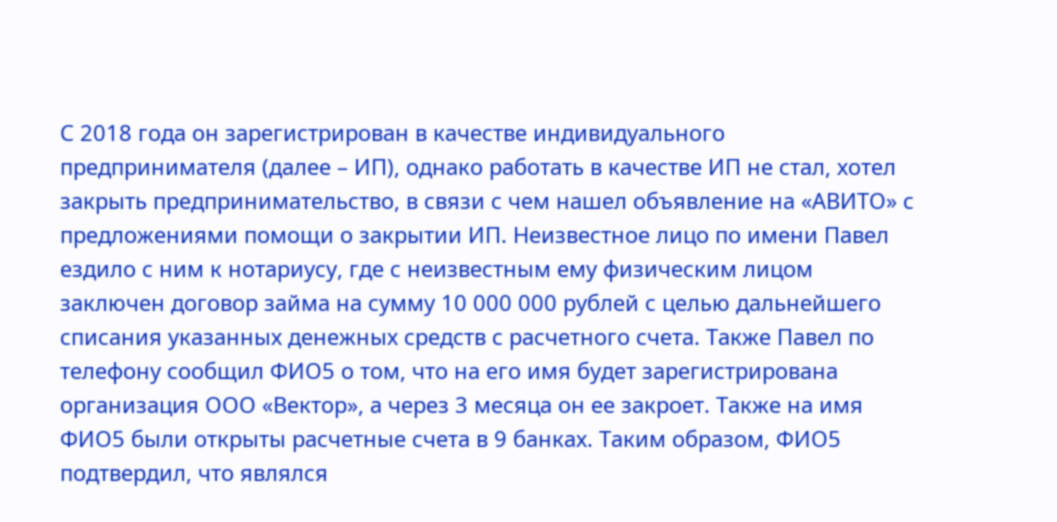С 2018 года он зарегистрирован в качестве индивидуального предпринимателя (далее – ИП), однако работать в качестве ИП не стал, хотел закрыть предпринимательство, в связи с чем нашел объявление на «АВИТО» с предложениями помощи о закрытии ИП. Неизвестное лицо по имени Павел ездило с ним к нотариусу, где с неизвестным ему физическим лицом заключен договор займа на сумму 10 000 000 рублей с целью дальнейшего списания указанных денежных средств с расчетного счета. Также Павел по телефону сообщил ФИО5 о том, что на его имя будет зарегистрирована организация ООО «Вектор», а через 3 месяца он ее закроет. Также на имя ФИО5 были открыты расчетные счета в 9 банках. Таким образом, ФИО5 подтвердил, что являлся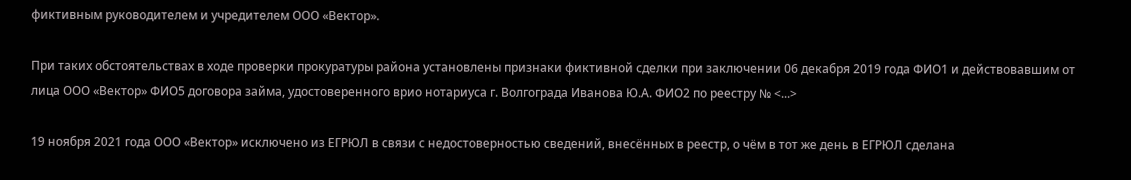фиктивным руководителем и учредителем ООО «Вектор».

При таких обстоятельствах в ходе проверки прокуратуры района установлены признаки фиктивной сделки при заключении 06 декабря 2019 года ФИО1 и действовавшим от лица ООО «Вектор» ФИО5 договора займа, удостоверенного врио нотариуса г. Волгограда Иванова Ю.А. ФИО2 по реестру № <...>

19 ноября 2021 года ООО «Вектор» исключено из ЕГРЮЛ в связи с недостоверностью сведений, внесённых в реестр, о чём в тот же день в ЕГРЮЛ сделана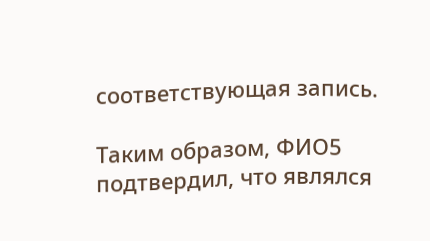соответствующая запись.

Таким образом, ФИО5 подтвердил, что являлся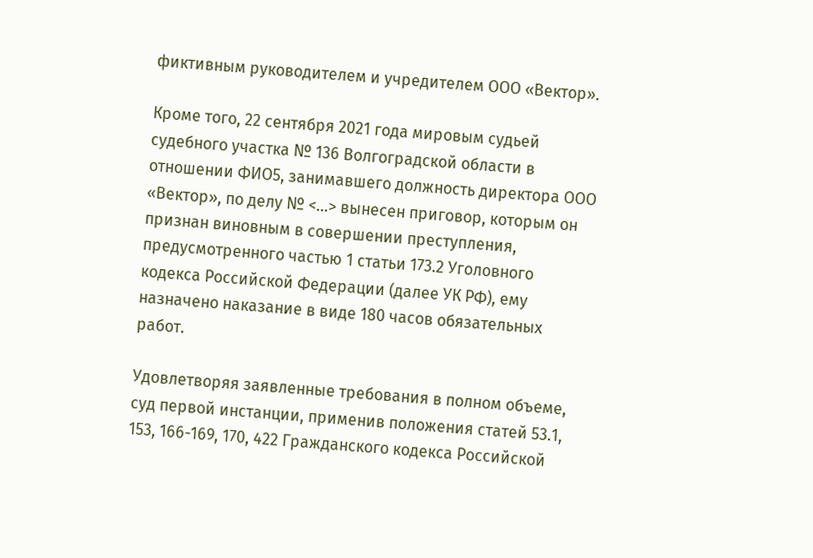фиктивным руководителем и учредителем ООО «Вектор».

Кроме того, 22 сентября 2021 года мировым судьей судебного участка № 136 Волгоградской области в отношении ФИО5, занимавшего должность директора ООО «Вектор», по делу № <...> вынесен приговор, которым он признан виновным в совершении преступления, предусмотренного частью 1 статьи 173.2 Уголовного кодекса Российской Федерации (далее УК РФ), ему назначено наказание в виде 180 часов обязательных работ.

Удовлетворяя заявленные требования в полном объеме, суд первой инстанции, применив положения статей 53.1, 153, 166-169, 170, 422 Гражданского кодекса Российской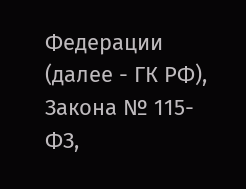Федерации (далее - ГК РФ), Закона № 115-ФЗ,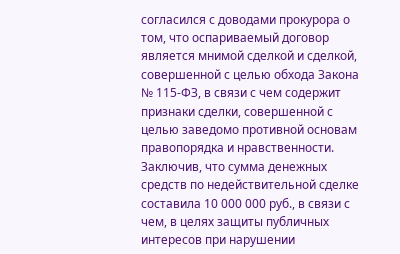согласился с доводами прокурора о том, что оспариваемый договор является мнимой сделкой и сделкой, совершенной с целью обхода Закона № 115-ФЗ, в связи с чем содержит признаки сделки, совершенной с целью заведомо противной основам правопорядка и нравственности. Заключив, что сумма денежных средств по недействительной сделке составила 10 000 000 руб., в связи с чем, в целях защиты публичных интересов при нарушении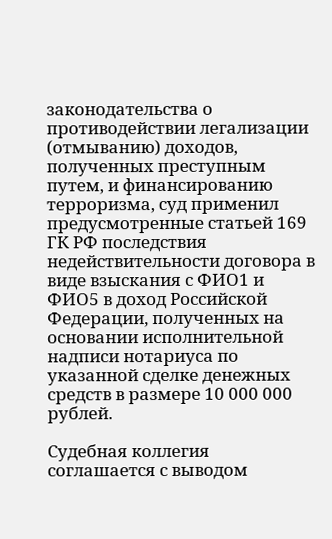законодательства о противодействии легализации (отмыванию) доходов, полученных преступным путем, и финансированию терроризма, суд применил предусмотренные статьей 169 ГК РФ последствия недействительности договора в виде взыскания с ФИО1 и ФИО5 в доход Российской Федерации, полученных на основании исполнительной надписи нотариуса по указанной сделке денежных средств в размере 10 000 000 рублей.

Судебная коллегия соглашается с выводом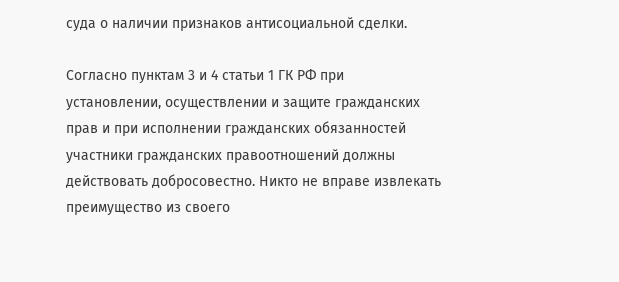суда о наличии признаков антисоциальной сделки.

Согласно пунктам 3 и 4 статьи 1 ГК РФ при установлении, осуществлении и защите гражданских прав и при исполнении гражданских обязанностей участники гражданских правоотношений должны действовать добросовестно. Никто не вправе извлекать преимущество из своего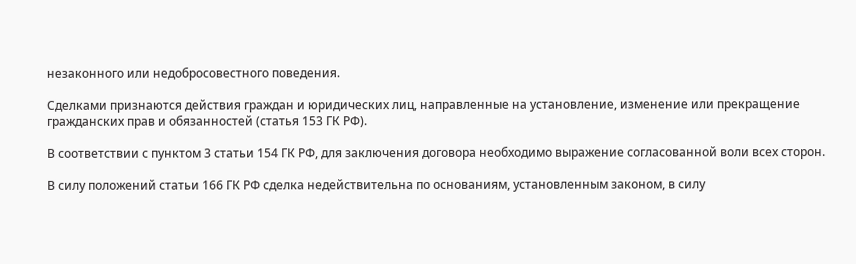незаконного или недобросовестного поведения.

Сделками признаются действия граждан и юридических лиц, направленные на установление, изменение или прекращение гражданских прав и обязанностей (статья 153 ГК РФ).

В соответствии с пунктом 3 статьи 154 ГК РФ, для заключения договора необходимо выражение согласованной воли всех сторон.

В силу положений статьи 166 ГК РФ сделка недействительна по основаниям, установленным законом, в силу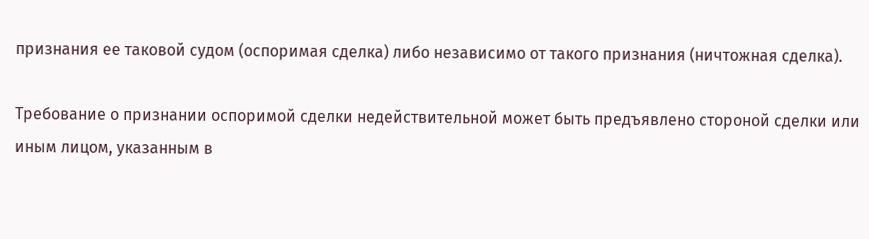признания ее таковой судом (оспоримая сделка) либо независимо от такого признания (ничтожная сделка).

Требование о признании оспоримой сделки недействительной может быть предъявлено стороной сделки или иным лицом, указанным в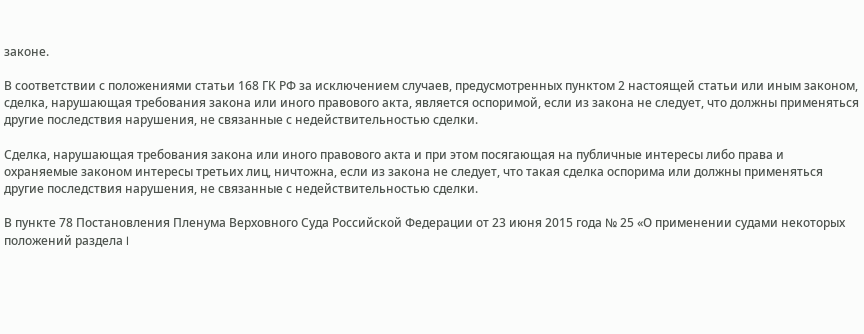законе.

В соответствии с положениями статьи 168 ГК РФ за исключением случаев, предусмотренных пунктом 2 настоящей статьи или иным законом, сделка, нарушающая требования закона или иного правового акта, является оспоримой, если из закона не следует, что должны применяться другие последствия нарушения, не связанные с недействительностью сделки.

Сделка, нарушающая требования закона или иного правового акта и при этом посягающая на публичные интересы либо права и охраняемые законом интересы третьих лиц, ничтожна, если из закона не следует, что такая сделка оспорима или должны применяться другие последствия нарушения, не связанные с недействительностью сделки.

В пункте 78 Постановления Пленума Верховного Суда Российской Федерации от 23 июня 2015 года № 25 «О применении судами некоторых положений раздела I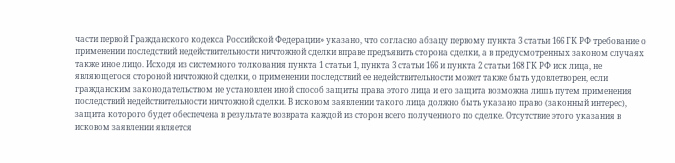части первой Гражданского кодекса Российской Федерации» указано, что согласно абзацу первому пункта 3 статьи 166 ГК РФ требование о применении последствий недействительности ничтожной сделки вправе предъявить сторона сделки, а в предусмотренных законом случаях также иное лицо. Исходя из системного толкования пункта 1 статьи 1, пункта 3 статьи 166 и пункта 2 статьи 168 ГК РФ иск лица, не являющегося стороной ничтожной сделки, о применении последствий ее недействительности может также быть удовлетворен, если гражданским законодательством не установлен иной способ защиты права этого лица и его защита возможна лишь путем применения последствий недействительности ничтожной сделки. В исковом заявлении такого лица должно быть указано право (законный интерес), защита которого будет обеспечена в результате возврата каждой из сторон всего полученного по сделке. Отсутствие этого указания в исковом заявлении является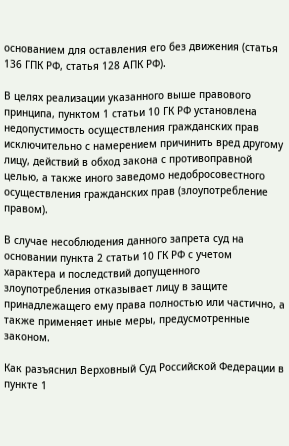основанием для оставления его без движения (статья 136 ГПК РФ, статья 128 АПК РФ).

В целях реализации указанного выше правового принципа, пунктом 1 статьи 10 ГК РФ установлена недопустимость осуществления гражданских прав исключительно с намерением причинить вред другому лицу, действий в обход закона с противоправной целью, а также иного заведомо недобросовестного осуществления гражданских прав (злоупотребление правом).

В случае несоблюдения данного запрета суд на основании пункта 2 статьи 10 ГК РФ с учетом характера и последствий допущенного злоупотребления отказывает лицу в защите принадлежащего ему права полностью или частично, а также применяет иные меры, предусмотренные законом.

Как разъяснил Верховный Суд Российской Федерации в пункте 1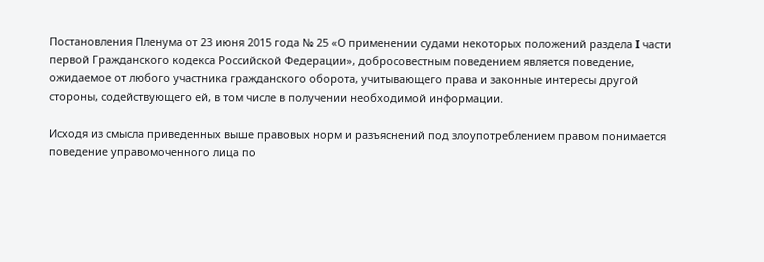Постановления Пленума от 23 июня 2015 года № 25 «О применении судами некоторых положений раздела I части первой Гражданского кодекса Российской Федерации», добросовестным поведением является поведение, ожидаемое от любого участника гражданского оборота, учитывающего права и законные интересы другой стороны, содействующего ей, в том числе в получении необходимой информации.

Исходя из смысла приведенных выше правовых норм и разъяснений под злоупотреблением правом понимается поведение управомоченного лица по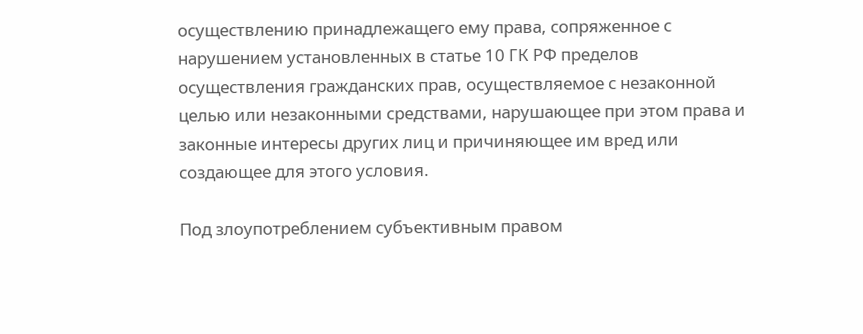осуществлению принадлежащего ему права, сопряженное с нарушением установленных в статье 10 ГК РФ пределов осуществления гражданских прав, осуществляемое с незаконной целью или незаконными средствами, нарушающее при этом права и законные интересы других лиц и причиняющее им вред или создающее для этого условия.

Под злоупотреблением субъективным правом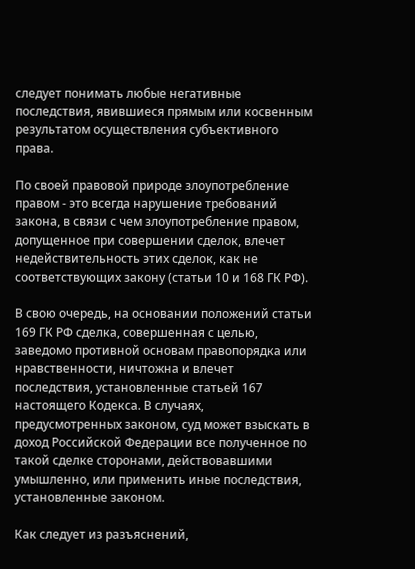следует понимать любые негативные последствия, явившиеся прямым или косвенным результатом осуществления субъективного права.

По своей правовой природе злоупотребление правом - это всегда нарушение требований закона, в связи с чем злоупотребление правом, допущенное при совершении сделок, влечет недействительность этих сделок, как не соответствующих закону (статьи 10 и 168 ГК РФ).

В свою очередь, на основании положений статьи 169 ГК РФ сделка, совершенная с целью, заведомо противной основам правопорядка или нравственности, ничтожна и влечет последствия, установленные статьей 167 настоящего Кодекса. В случаях, предусмотренных законом, суд может взыскать в доход Российской Федерации все полученное по такой сделке сторонами, действовавшими умышленно, или применить иные последствия, установленные законом.

Как следует из разъяснений,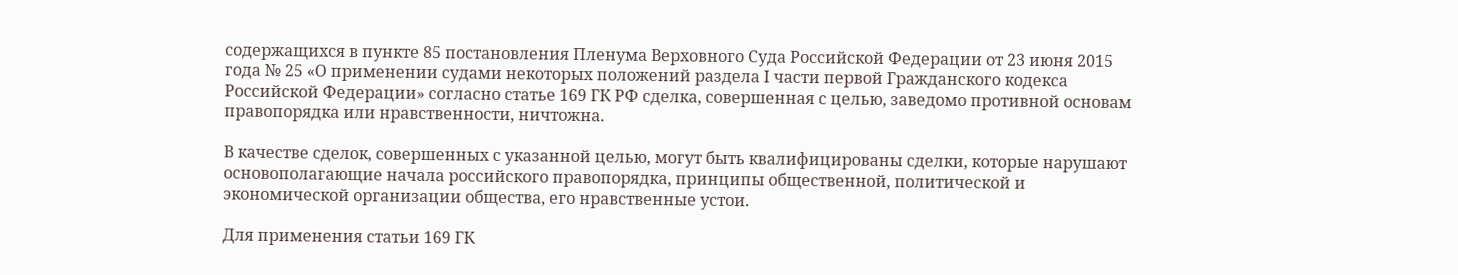содержащихся в пункте 85 постановления Пленума Верховного Суда Российской Федерации от 23 июня 2015 года № 25 «О применении судами некоторых положений раздела I части первой Гражданского кодекса Российской Федерации» согласно статье 169 ГК РФ сделка, совершенная с целью, заведомо противной основам правопорядка или нравственности, ничтожна.

В качестве сделок, совершенных с указанной целью, могут быть квалифицированы сделки, которые нарушают основополагающие начала российского правопорядка, принципы общественной, политической и экономической организации общества, его нравственные устои.

Для применения статьи 169 ГК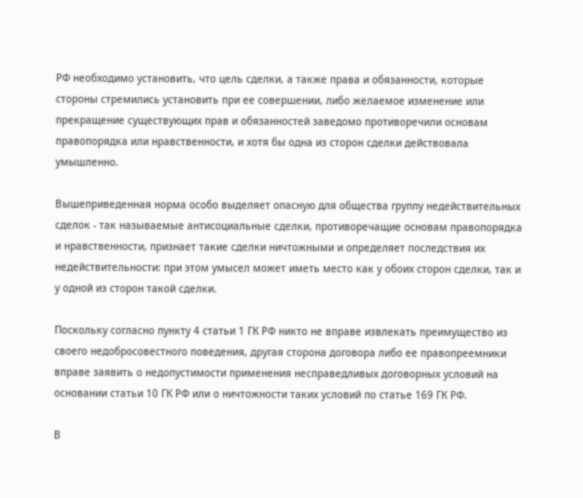РФ необходимо установить, что цель сделки, а также права и обязанности, которые стороны стремились установить при ее совершении, либо желаемое изменение или прекращение существующих прав и обязанностей заведомо противоречили основам правопорядка или нравственности, и хотя бы одна из сторон сделки действовала умышленно.

Вышеприведенная норма особо выделяет опасную для общества группу недействительных сделок - так называемые антисоциальные сделки, противоречащие основам правопорядка и нравственности, признает такие сделки ничтожными и определяет последствия их недействительности: при этом умысел может иметь место как у обоих сторон сделки, так и у одной из сторон такой сделки.

Поскольку согласно пункту 4 статьи 1 ГК РФ никто не вправе извлекать преимущество из своего недобросовестного поведения, другая сторона договора либо ее правопреемники вправе заявить о недопустимости применения несправедливых договорных условий на основании статьи 10 ГК РФ или о ничтожности таких условий по статье 169 ГК РФ.

В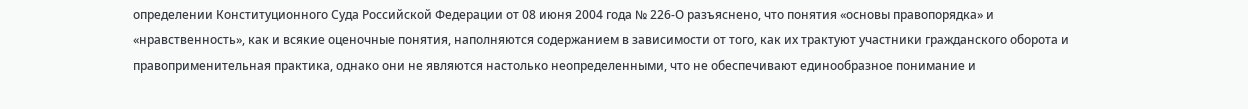определении Конституционного Суда Российской Федерации от 08 июня 2004 года № 226-О разъяснено, что понятия «основы правопорядка» и «нравственность», как и всякие оценочные понятия, наполняются содержанием в зависимости от того, как их трактуют участники гражданского оборота и правоприменительная практика, однако они не являются настолько неопределенными, что не обеспечивают единообразное понимание и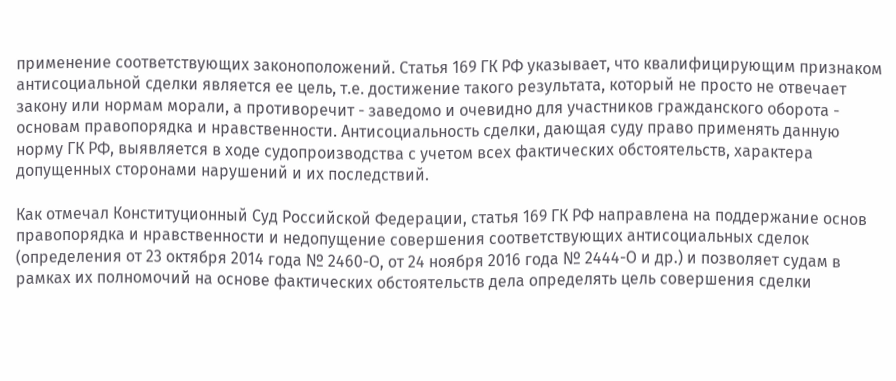применение соответствующих законоположений. Статья 169 ГК РФ указывает, что квалифицирующим признаком антисоциальной сделки является ее цель, т.е. достижение такого результата, который не просто не отвечает закону или нормам морали, а противоречит - заведомо и очевидно для участников гражданского оборота - основам правопорядка и нравственности. Антисоциальность сделки, дающая суду право применять данную норму ГК РФ, выявляется в ходе судопроизводства с учетом всех фактических обстоятельств, характера допущенных сторонами нарушений и их последствий.

Как отмечал Конституционный Суд Российской Федерации, статья 169 ГК РФ направлена на поддержание основ правопорядка и нравственности и недопущение совершения соответствующих антисоциальных сделок (определения от 23 октября 2014 года № 2460-О, от 24 ноября 2016 года № 2444-О и др.) и позволяет судам в рамках их полномочий на основе фактических обстоятельств дела определять цель совершения сделки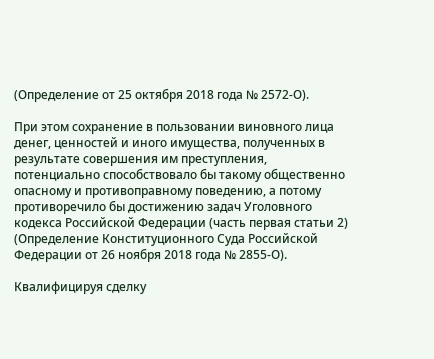(Определение от 25 октября 2018 года № 2572-О).

При этом сохранение в пользовании виновного лица денег, ценностей и иного имущества, полученных в результате совершения им преступления, потенциально способствовало бы такому общественно опасному и противоправному поведению, а потому противоречило бы достижению задач Уголовного кодекса Российской Федерации (часть первая статьи 2) (Определение Конституционного Суда Российской Федерации от 26 ноября 2018 года № 2855-О).

Квалифицируя сделку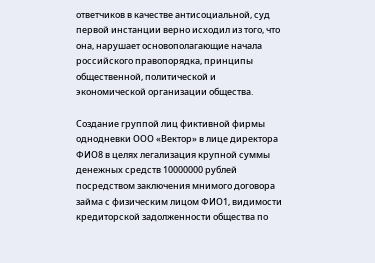ответчиков в качестве антисоциальной, суд первой инстанции верно исходил из того, что она, нарушает основополагающие начала российского правопорядка, принципы общественной, политической и экономической организации общества.

Создание группой лиц фиктивной фирмы однодневки ООО «Вектор» в лице директора ФИО8 в целях легализация крупной суммы денежных средств 10000000 рублей посредством заключения мнимого договора займа с физическим лицом ФИО1, видимости кредиторской задолженности общества по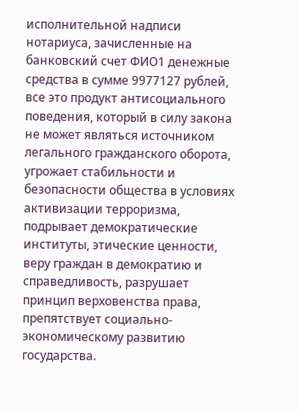исполнительной надписи нотариуса, зачисленные на банковский счет ФИО1 денежные средства в сумме 9977127 рублей, все это продукт антисоциального поведения, который в силу закона не может являться источником легального гражданского оборота, угрожает стабильности и безопасности общества в условиях активизации терроризма, подрывает демократические институты, этические ценности, веру граждан в демократию и справедливость, разрушает принцип верховенства права, препятствует социально-экономическому развитию государства.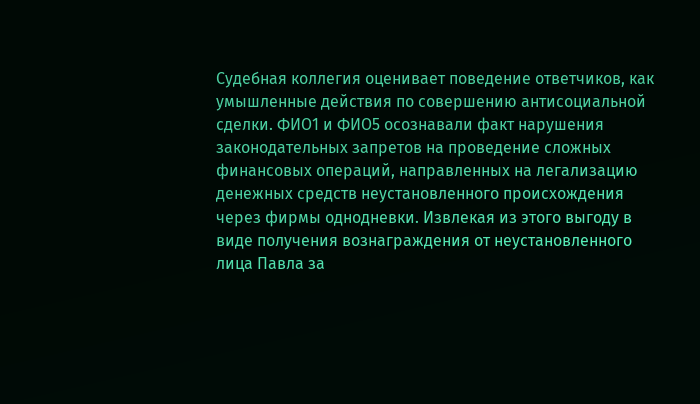Судебная коллегия оценивает поведение ответчиков, как умышленные действия по совершению антисоциальной сделки. ФИО1 и ФИО5 осознавали факт нарушения законодательных запретов на проведение сложных финансовых операций, направленных на легализацию денежных средств неустановленного происхождения через фирмы однодневки. Извлекая из этого выгоду в виде получения вознаграждения от неустановленного лица Павла за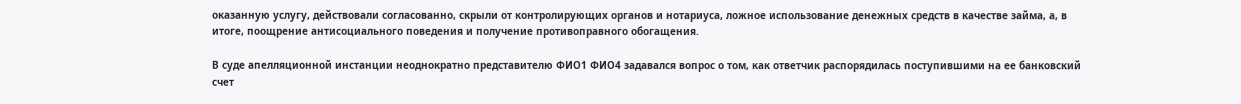оказанную услугу, действовали согласованно, скрыли от контролирующих органов и нотариуса, ложное использование денежных средств в качестве займа, а, в итоге, поощрение антисоциального поведения и получение противоправного обогащения.

В суде апелляционной инстанции неоднократно представителю ФИО1 ФИО4 задавался вопрос о том, как ответчик распорядилась поступившими на ее банковский счет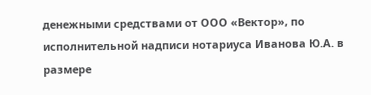денежными средствами от ООО «Вектор», по исполнительной надписи нотариуса Иванова Ю.А. в размере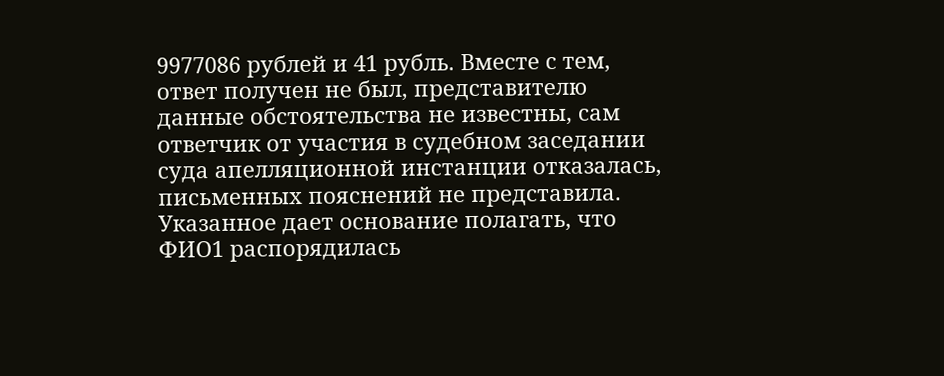9977086 рублей и 41 рубль. Вместе с тем, ответ получен не был, представителю данные обстоятельства не известны, сам ответчик от участия в судебном заседании суда апелляционной инстанции отказалась, письменных пояснений не представила. Указанное дает основание полагать, что ФИО1 распорядилась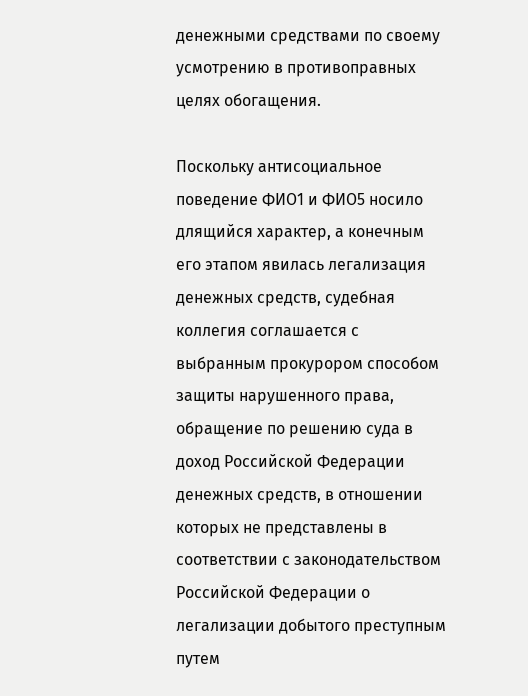денежными средствами по своему усмотрению в противоправных целях обогащения.

Поскольку антисоциальное поведение ФИО1 и ФИО5 носило длящийся характер, а конечным его этапом явилась легализация денежных средств, судебная коллегия соглашается с выбранным прокурором способом защиты нарушенного права, обращение по решению суда в доход Российской Федерации денежных средств, в отношении которых не представлены в соответствии с законодательством Российской Федерации о легализации добытого преступным путем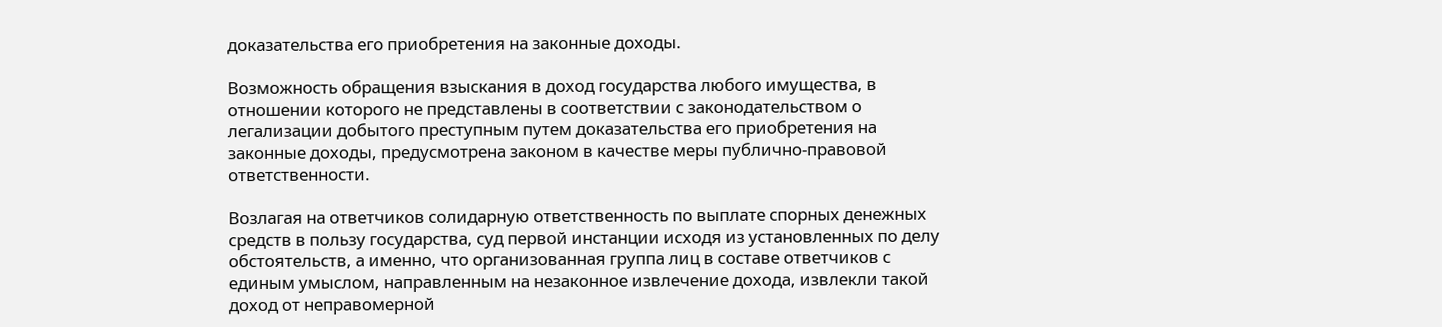доказательства его приобретения на законные доходы.

Возможность обращения взыскания в доход государства любого имущества, в отношении которого не представлены в соответствии с законодательством о легализации добытого преступным путем доказательства его приобретения на законные доходы, предусмотрена законом в качестве меры публично-правовой ответственности.

Возлагая на ответчиков солидарную ответственность по выплате спорных денежных средств в пользу государства, суд первой инстанции исходя из установленных по делу обстоятельств, а именно, что организованная группа лиц в составе ответчиков с единым умыслом, направленным на незаконное извлечение дохода, извлекли такой доход от неправомерной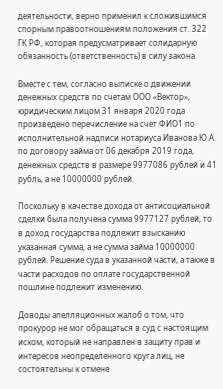деятельности, верно применил к сложившимся спорным правоотношениям положения ст. 322 ГК РФ, которая предусматривает солидарную обязанность (ответственность) в силу закона.

Вместе с тем, согласно выписке о движении денежных средств по счетам ООО «Вектор», юридическим лицом 31 января 2020 года произведено перечисление на счет ФИО1 по исполнительной надписи нотариуса Иванова Ю.А. по договору займа от 06 декабря 2019 года, денежных средств в размере 9977086 рублей и 41 рубль, а не 10000000 рублей.

Поскольку в качестве дохода от антисоциальной сделки была получена сумма 9977127 рублей, то в доход государства подлежит взысканию указанная сумма, а не сумма займа 10000000 рублей. Решение суда в указанной части, а также в части расходов по оплате государственной пошлине подлежит изменению.

Доводы апелляционных жалоб о том, что прокурор не мог обращаться в суд с настоящим иском, который не направлен в защиту прав и интересов неопределенного круга лиц, не состоятельны к отмене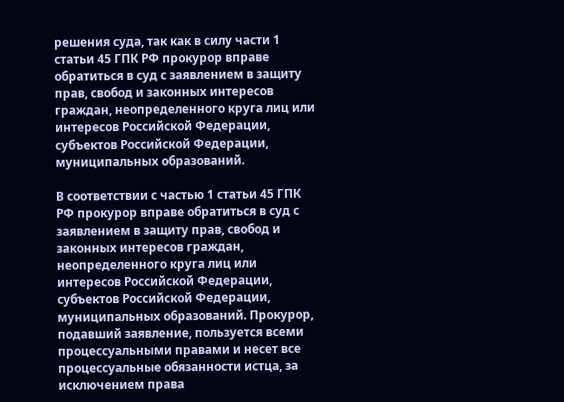решения суда, так как в силу части 1 статьи 45 ГПК РФ прокурор вправе обратиться в суд с заявлением в защиту прав, свобод и законных интересов граждан, неопределенного круга лиц или интересов Российской Федерации, субъектов Российской Федерации, муниципальных образований.

В соответствии с частью 1 статьи 45 ГПК РФ прокурор вправе обратиться в суд с заявлением в защиту прав, свобод и законных интересов граждан, неопределенного круга лиц или интересов Российской Федерации, субъектов Российской Федерации, муниципальных образований. Прокурор, подавший заявление, пользуется всеми процессуальными правами и несет все процессуальные обязанности истца, за исключением права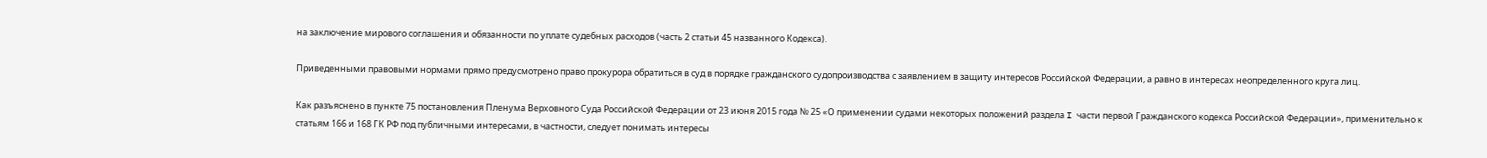на заключение мирового соглашения и обязанности по уплате судебных расходов (часть 2 статьи 45 названного Кодекса).

Приведенными правовыми нормами прямо предусмотрено право прокурора обратиться в суд в порядке гражданского судопроизводства с заявлением в защиту интересов Российской Федерации, а равно в интересах неопределенного круга лиц.

Как разъяснено в пункте 75 постановления Пленума Верховного Суда Российской Федерации от 23 июня 2015 года № 25 «О применении судами некоторых положений раздела I части первой Гражданского кодекса Российской Федерации», применительно к статьям 166 и 168 ГК РФ под публичными интересами, в частности, следует понимать интересы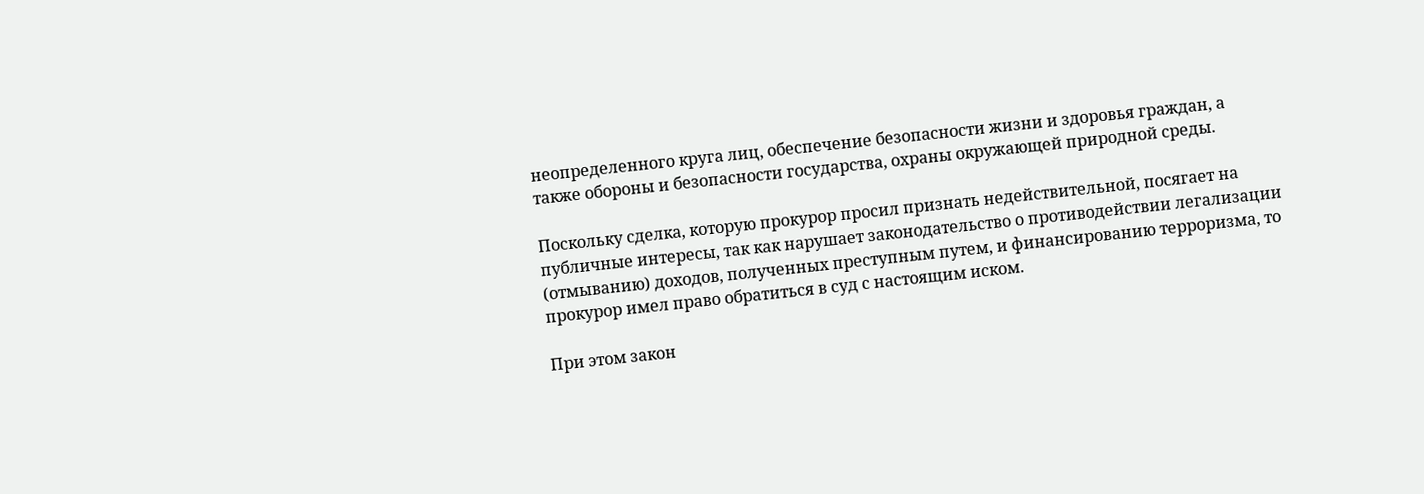неопределенного круга лиц, обеспечение безопасности жизни и здоровья граждан, а также обороны и безопасности государства, охраны окружающей природной среды.

Поскольку сделка, которую прокурор просил признать недействительной, посягает на публичные интересы, так как нарушает законодательство о противодействии легализации (отмыванию) доходов, полученных преступным путем, и финансированию терроризма, то прокурор имел право обратиться в суд с настоящим иском.

При этом закон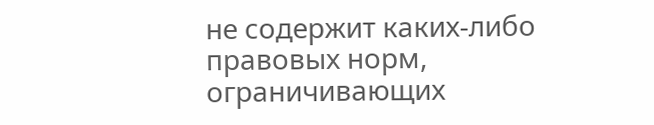не содержит каких-либо правовых норм, ограничивающих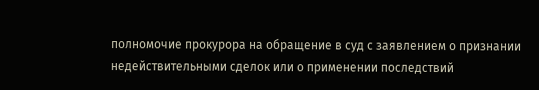полномочие прокурора на обращение в суд с заявлением о признании недействительными сделок или о применении последствий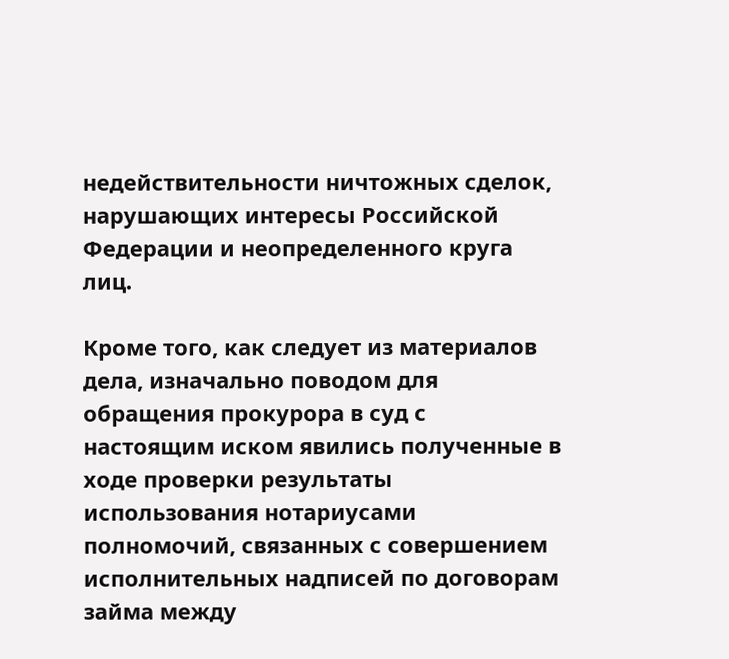недействительности ничтожных сделок, нарушающих интересы Российской Федерации и неопределенного круга лиц.

Кроме того, как следует из материалов дела, изначально поводом для обращения прокурора в суд с настоящим иском явились полученные в ходе проверки результаты использования нотариусами полномочий, связанных с совершением исполнительных надписей по договорам займа между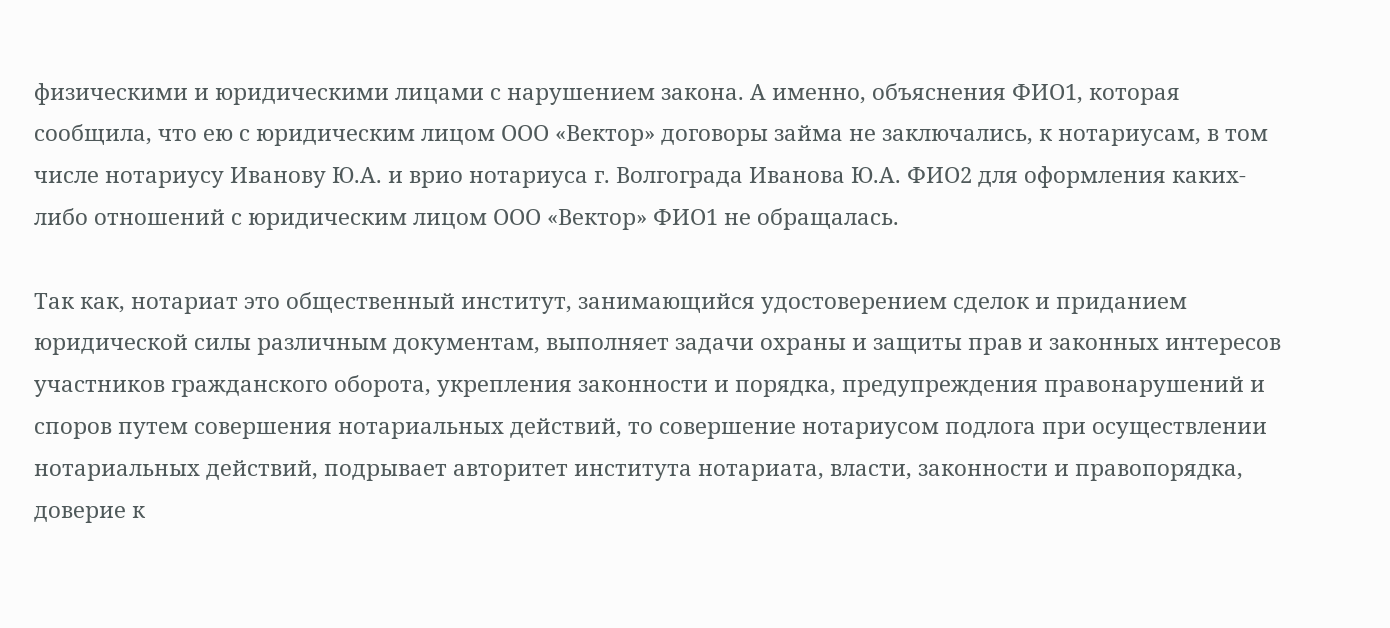физическими и юридическими лицами с нарушением закона. А именно, объяснения ФИО1, которая сообщила, что ею с юридическим лицом ООО «Вектор» договоры займа не заключались, к нотариусам, в том числе нотариусу Иванову Ю.А. и врио нотариуса г. Волгограда Иванова Ю.А. ФИО2 для оформления каких-либо отношений с юридическим лицом ООО «Вектор» ФИО1 не обращалась.

Так как, нотариат это общественный институт, занимающийся удостоверением сделок и приданием юридической силы различным документам, выполняет задачи охраны и защиты прав и законных интересов участников гражданского оборота, укрепления законности и порядка, предупреждения правонарушений и споров путем совершения нотариальных действий, то совершение нотариусом подлога при осуществлении нотариальных действий, подрывает авторитет института нотариата, власти, законности и правопорядка, доверие к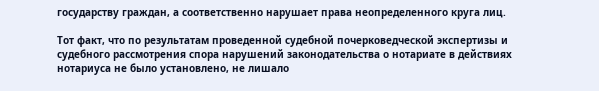государству граждан, а соответственно нарушает права неопределенного круга лиц.

Тот факт, что по результатам проведенной судебной почерковедческой экспертизы и судебного рассмотрения спора нарушений законодательства о нотариате в действиях нотариуса не было установлено, не лишало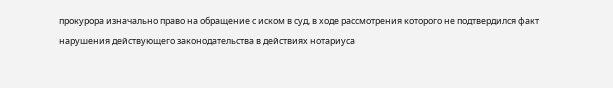прокурора изначально право на обращение с иском в суд, в ходе рассмотрения которого не подтвердился факт нарушения действующего законодательства в действиях нотариуса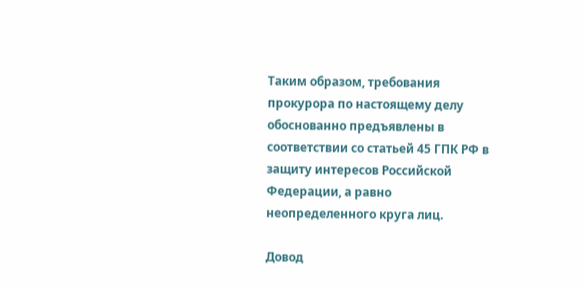Таким образом, требования прокурора по настоящему делу обоснованно предъявлены в соответствии со статьей 45 ГПК РФ в защиту интересов Российской Федерации, а равно неопределенного круга лиц.

Довод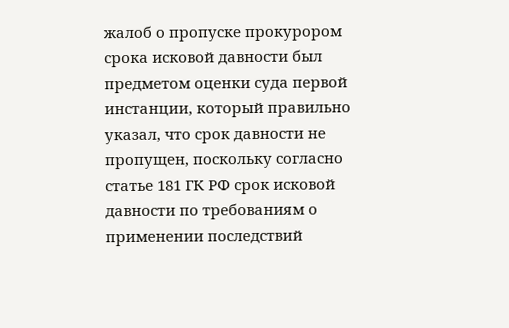жалоб о пропуске прокурором срока исковой давности был предметом оценки суда первой инстанции, который правильно указал, что срок давности не пропущен, поскольку согласно статье 181 ГК РФ срок исковой давности по требованиям о применении последствий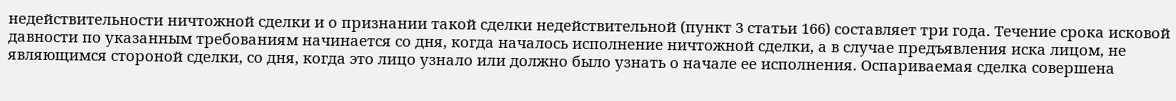недействительности ничтожной сделки и о признании такой сделки недействительной (пункт 3 статьи 166) составляет три года. Течение срока исковой давности по указанным требованиям начинается со дня, когда началось исполнение ничтожной сделки, а в случае предъявления иска лицом, не являющимся стороной сделки, со дня, когда это лицо узнало или должно было узнать о начале ее исполнения. Оспариваемая сделка совершена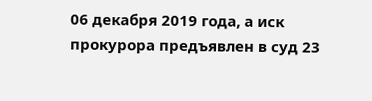06 декабря 2019 года, а иск прокурора предъявлен в суд 23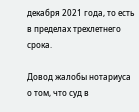декабря 2021 года, то есть в пределах трехлетнего срока.

Довод жалобы нотариуса о том, что суд в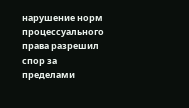нарушение норм процессуального права разрешил спор за пределами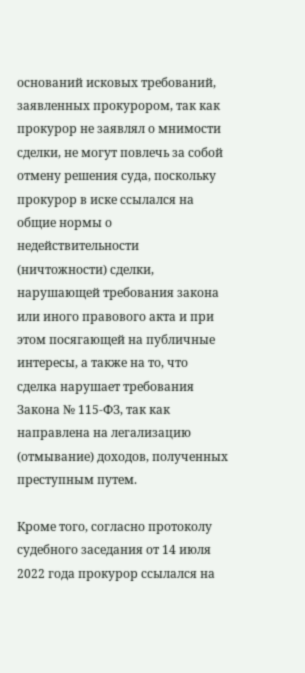оснований исковых требований, заявленных прокурором, так как прокурор не заявлял о мнимости сделки, не могут повлечь за собой отмену решения суда, поскольку прокурор в иске ссылался на общие нормы о недействительности (ничтожности) сделки, нарушающей требования закона или иного правового акта и при этом посягающей на публичные интересы, а также на то, что сделка нарушает требования Закона № 115-ФЗ, так как направлена на легализацию (отмывание) доходов, полученных преступным путем.

Кроме того, согласно протоколу судебного заседания от 14 июля 2022 года прокурор ссылался на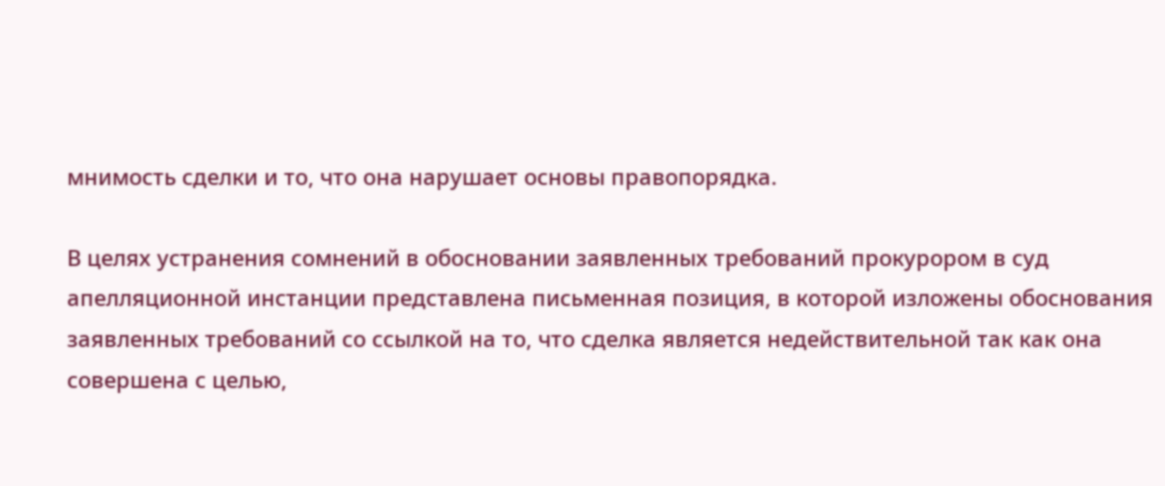мнимость сделки и то, что она нарушает основы правопорядка.

В целях устранения сомнений в обосновании заявленных требований прокурором в суд апелляционной инстанции представлена письменная позиция, в которой изложены обоснования заявленных требований со ссылкой на то, что сделка является недействительной так как она совершена с целью,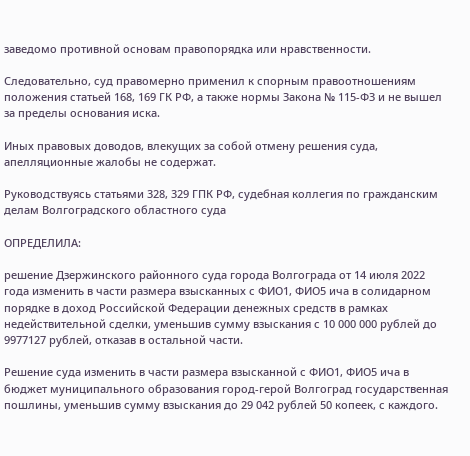заведомо противной основам правопорядка или нравственности.

Следовательно, суд правомерно применил к спорным правоотношениям положения статьей 168, 169 ГК РФ, а также нормы Закона № 115-ФЗ и не вышел за пределы основания иска.

Иных правовых доводов, влекущих за собой отмену решения суда, апелляционные жалобы не содержат.

Руководствуясь статьями 328, 329 ГПК РФ, судебная коллегия по гражданским делам Волгоградского областного суда

ОПРЕДЕЛИЛА:

решение Дзержинского районного суда города Волгограда от 14 июля 2022 года изменить в части размера взысканных с ФИО1, ФИО5 ича в солидарном порядке в доход Российской Федерации денежных средств в рамках недействительной сделки, уменьшив сумму взыскания с 10 000 000 рублей до 9977127 рублей, отказав в остальной части.

Решение суда изменить в части размера взысканной с ФИО1, ФИО5 ича в бюджет муниципального образования город-герой Волгоград государственная пошлины, уменьшив сумму взыскания до 29 042 рублей 50 копеек, с каждого.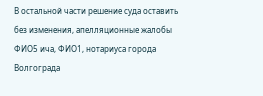В остальной части решение суда оставить без изменения, апелляционные жалобы ФИО5 ича, ФИО1, нотариуса города Волгограда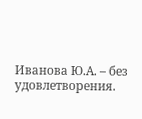Иванова Ю.А. – без удовлетворения.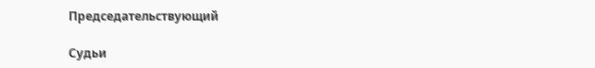Председательствующий

Судьи